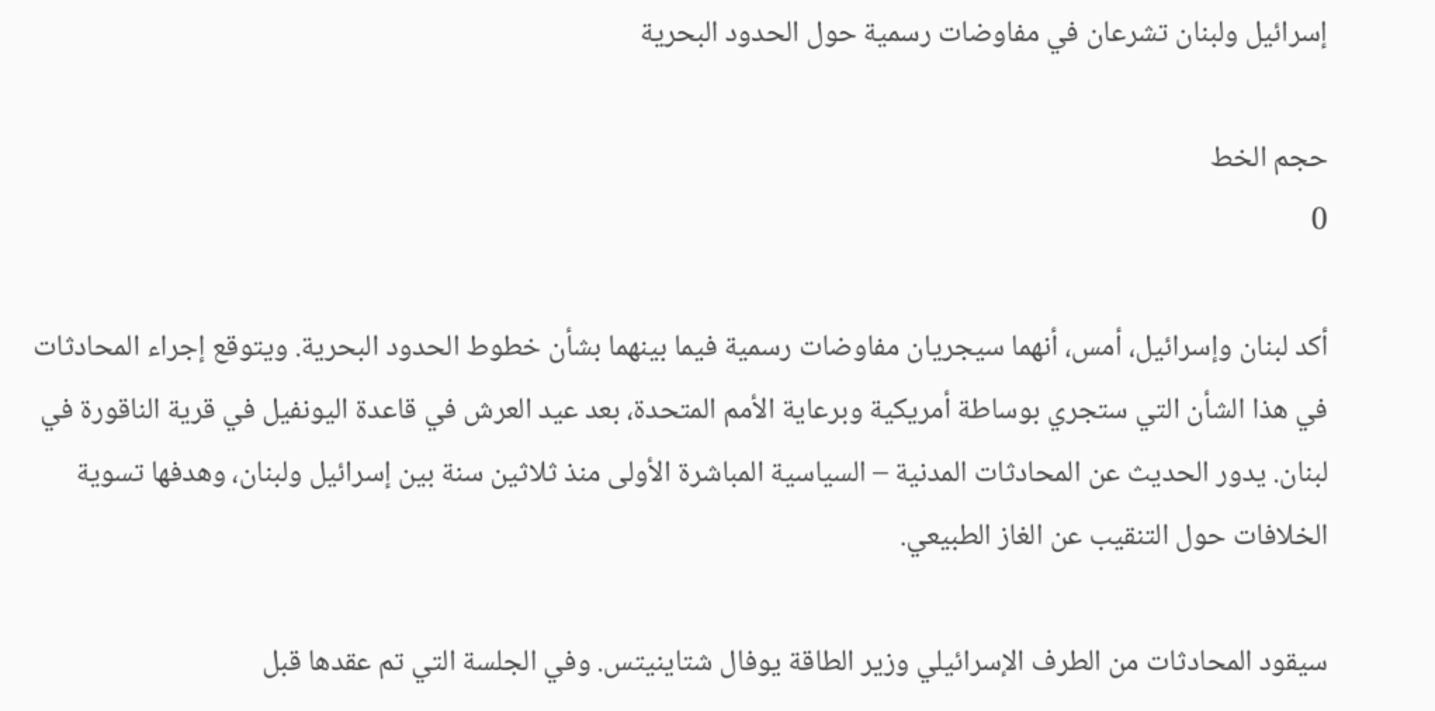إسرائيل ولبنان تشرعان في مفاوضات رسمية حول الحدود البحرية

حجم الخط
0

أكد لبنان وإسرائيل، أمس، أنهما سيجريان مفاوضات رسمية فيما بينهما بشأن خطوط الحدود البحرية. ويتوقع إجراء المحادثات في هذا الشأن التي ستجري بوساطة أمريكية وبرعاية الأمم المتحدة، بعد عيد العرش في قاعدة اليونفيل في قرية الناقورة في لبنان. يدور الحديث عن المحادثات المدنية – السياسية المباشرة الأولى منذ ثلاثين سنة بين إسرائيل ولبنان، وهدفها تسوية الخلافات حول التنقيب عن الغاز الطبيعي.

سيقود المحادثات من الطرف الإسرائيلي وزير الطاقة يوفال شتاينيتس. وفي الجلسة التي تم عقدها قبل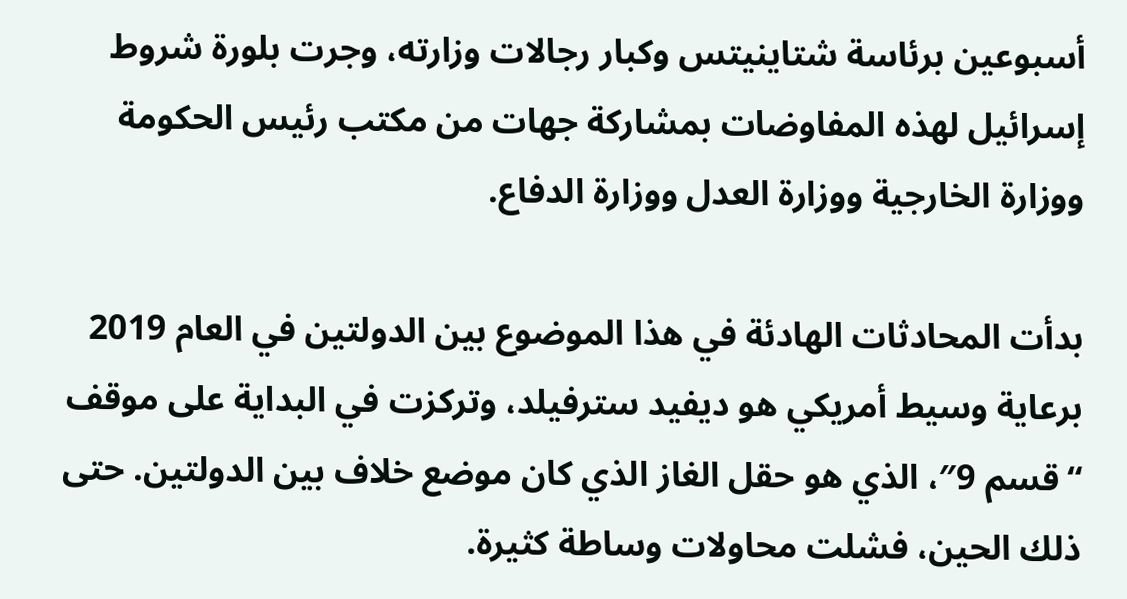أسبوعين برئاسة شتاينيتس وكبار رجالات وزارته، وجرت بلورة شروط إسرائيل لهذه المفاوضات بمشاركة جهات من مكتب رئيس الحكومة ووزارة الخارجية ووزارة العدل ووزارة الدفاع.

بدأت المحادثات الهادئة في هذا الموضوع بين الدولتين في العام 2019 برعاية وسيط أمريكي هو ديفيد سترفيلد، وتركزت في البداية على موقف “قسم 9″، الذي هو حقل الغاز الذي كان موضع خلاف بين الدولتين. حتى ذلك الحين، فشلت محاولات وساطة كثيرة.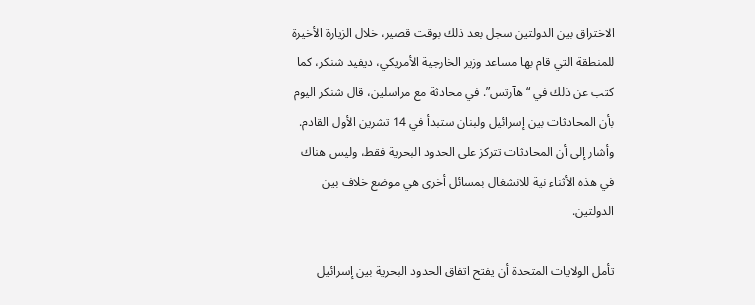الاختراق بين الدولتين سجل بعد ذلك بوقت قصير، خلال الزيارة الأخيرة للمنطقة التي قام بها مساعد وزير الخارجية الأمريكي، ديفيد شنكر، كما كتب عن ذلك في “هآرتس”. في محادثة مع مراسلين، قال شنكر اليوم بأن المحادثات بين إسرائيل ولبنان ستبدأ في 14 تشرين الأول القادم. وأشار إلى أن المحادثات تتركز على الحدود البحرية فقط، وليس هناك في هذه الأثناء نية للانشغال بمسائل أخرى هي موضع خلاف بين الدولتين.

تأمل الولايات المتحدة أن يفتح اتفاق الحدود البحرية بين إسرائيل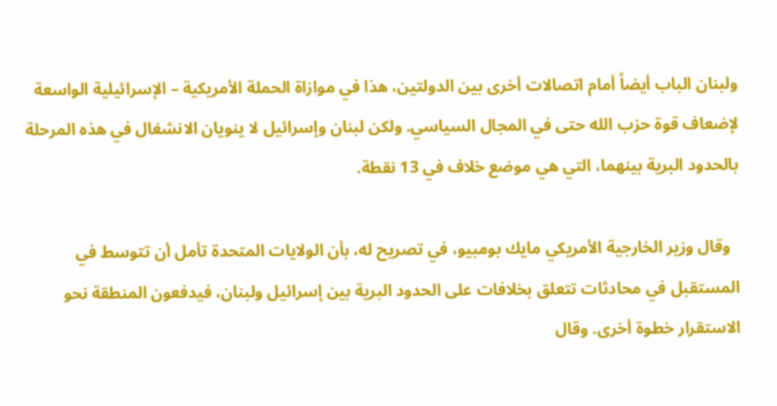ولبنان الباب أيضاً أمام اتصالات أخرى بين الدولتين، هذا في موازاة الحملة الأمريكية – الإسرائيلية الواسعة لإضعاف قوة حزب الله حتى في المجال السياسي. ولكن لبنان وإسرائيل لا ينويان الانشغال في هذه المرحلة بالحدود البرية بينهما، التي هي موضع خلاف في 13 نقطة.

  وقال وزير الخارجية الأمريكي مايك بومبيو، في تصريح له، بأن الولايات المتحدة تأمل أن تتوسط في المستقبل في محادثات تتعلق بخلافات على الحدود البرية بين إسرائيل ولبنان، فيدفعون المنطقة نحو الاستقرار خطوة أخرى. وقال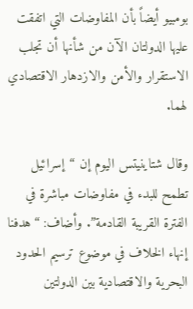بومبيو أيضاً بأن المفاوضات التي اتفقت عليها الدولتان الآن من شأنها أن تجلب الاستقرار والأمن والازدهار الاقتصادي لهما.

وقال شتاينيتس اليوم إن “إسرائيل تطمح للبدء في مفاوضات مباشرة في الفترة القريبة القادمة”. وأضاف: “هدفنا إنهاء الخلاف في موضوع ترسيم الحدود البحرية والاقتصادية بين الدولتين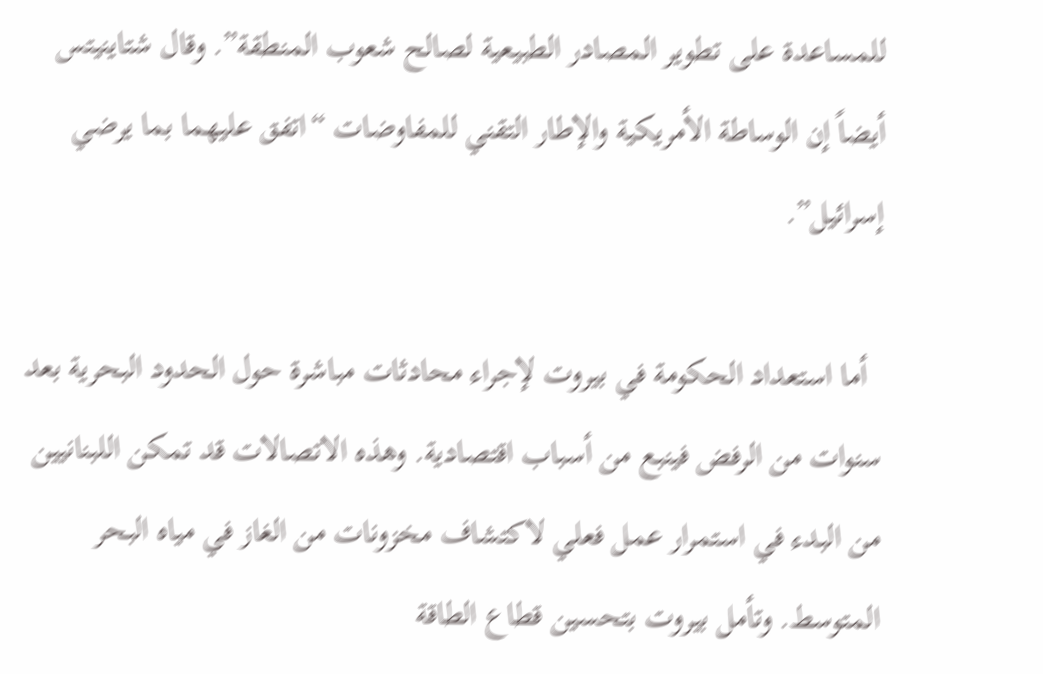للمساعدة على تطوير المصادر الطبيعية لصالح شعوب المنطقة”. وقال شتاينيتس أيضاً إن الوساطة الأمريكية والإطار التقني للمفاوضات “اتفق عليهما بما يرضي إسرائيل”.

  أما استعداد الحكومة في بيروت لإجراء محادثات مباشرة حول الحدود البحرية بعد سنوات من الرفض فينبع من أسباب اقتصادية. وهذه الاتصالات قد تمكن اللبنانيين من البدء في استمرار عمل فعلي لاكتشاف مخزونات من الغاز في مياه البحر المتوسط. وتأمل بيروت بتحسين قطاع الطاقة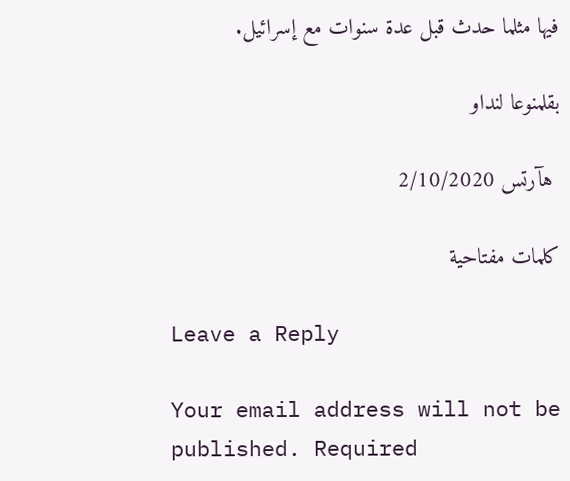فيها مثلما حدث قبل عدة سنوات مع إسرائيل.

بقلمنوعا لنداو

 هآرتس 2/10/2020

كلمات مفتاحية

Leave a Reply

Your email address will not be published. Required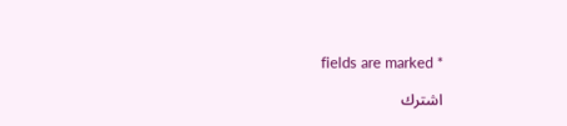fields are marked *

اشترك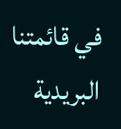في قائمتنا البريدية